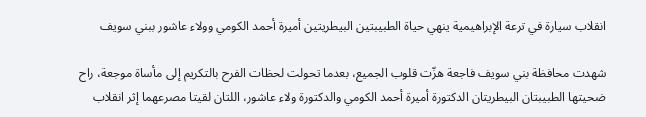انقلاب سيارة في ترعة الإبراهيمية ينهي حياة الطبيبتين البيطريتين أميرة أحمد الكومي وولاء عاشور ببني سويف

شهدت محافظة بني سويف فاجعة هزّت قلوب الجميع، بعدما تحولت لحظات الفرح بالتكريم إلى مأساة موجعة، راح ضحيتها الطبيبتان البيطريتان الدكتورة أميرة أحمد الكومي والدكتورة ولاء عاشور، اللتان لقيتا مصرعهما إثر انقلاب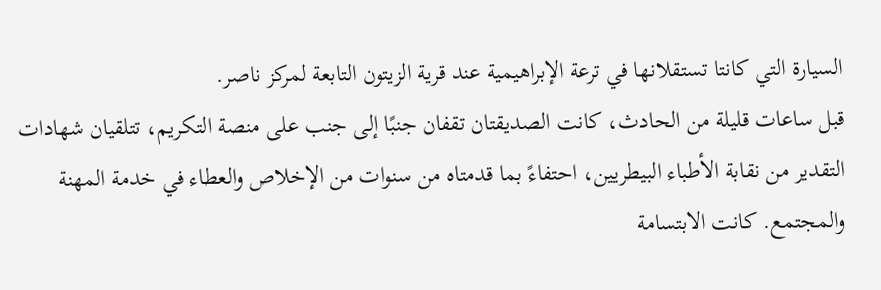السيارة التي كانتا تستقلانها في ترعة الإبراهيمية عند قرية الزيتون التابعة لمركز ناصر.
قبل ساعات قليلة من الحادث، كانت الصديقتان تقفان جنبًا إلى جنب على منصة التكريم، تتلقيان شهادات التقدير من نقابة الأطباء البيطريين، احتفاءً بما قدمتاه من سنوات من الإخلاص والعطاء في خدمة المهنة والمجتمع. كانت الابتسامة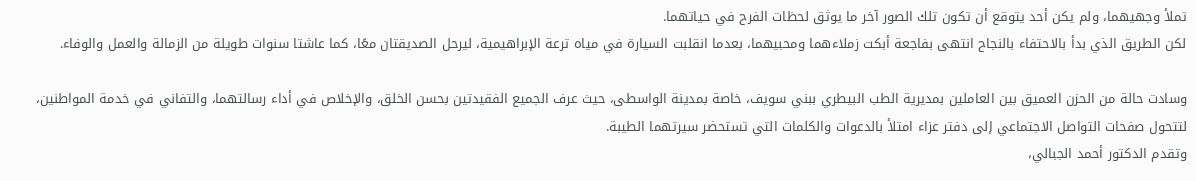تملأ وجهيهما، ولم يكن أحد يتوقع أن تكون تلك الصور آخر ما يوثق لحظات الفرح في حياتهما.
لكن الطريق الذي بدأ بالاحتفاء بالنجاح انتهى بفاجعة أبكت زملاءهما ومحبيهما، بعدما انقلبت السيارة في مياه ترعة الإبراهيمية، ليرحل الصديقتان معًا، كما عاشتا سنوات طويلة من الزمالة والعمل والوفاء.

وسادت حالة من الحزن العميق بين العاملين بمديرية الطب البيطري ببني سويف، خاصة بمدينة الواسطى، حيث عرف الجميع الفقيدتين بحسن الخلق، والإخلاص في أداء رسالتهما، والتفاني في خدمة المواطنين، لتتحول صفحات التواصل الاجتماعي إلى دفتر عزاء امتلأ بالدعوات والكلمات التي تستحضر سيرتهما الطيبة.
وتقدم الدكتور أحمد الجبالي،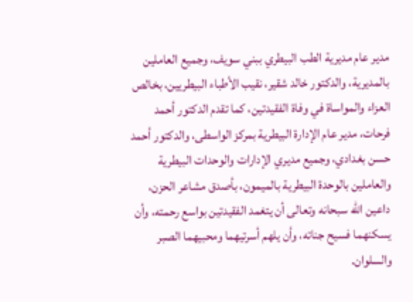مدير عام مديرية الطب البيطري ببني سويف، وجميع العاملين بالمديرية، والدكتور خالد شقير، نقيب الأطباء البيطريين، بخالص العزاء والمواساة في وفاة الفقيدتين، كما تقدم الدكتور أحمد فرحات، مدير عام الإدارة البيطرية بمركز الواسطى، والدكتور أحمد حسن بغدادي، وجميع مديري الإدارات والوحدات البيطرية والعاملين بالوحدة البيطرية بالميمون، بأصدق مشاعر الحزن، داعين الله سبحانه وتعالى أن يتغمد الفقيدتين بواسع رحمته، وأن يسكنهما فسيح جناته، وأن يلهم أسرتيهما ومحبيهما الصبر والسلوان.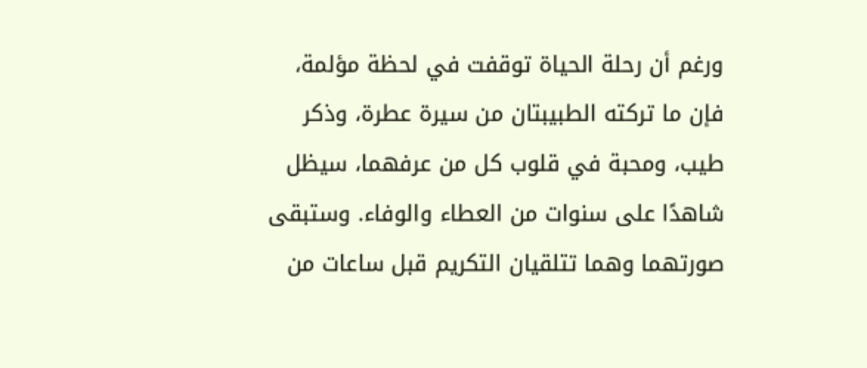ورغم أن رحلة الحياة توقفت في لحظة مؤلمة، فإن ما تركته الطبيبتان من سيرة عطرة، وذكر طيب، ومحبة في قلوب كل من عرفهما، سيظل شاهدًا على سنوات من العطاء والوفاء. وستبقى صورتهما وهما تتلقيان التكريم قبل ساعات من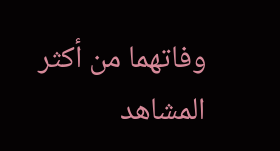وفاتهما من أكثر المشاهد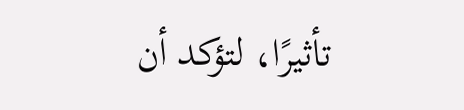تأثيرًا، لتؤكد أن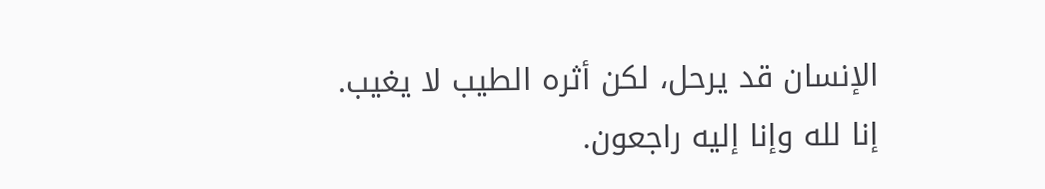الإنسان قد يرحل، لكن أثره الطيب لا يغيب.
إنا لله وإنا إليه راجعون.